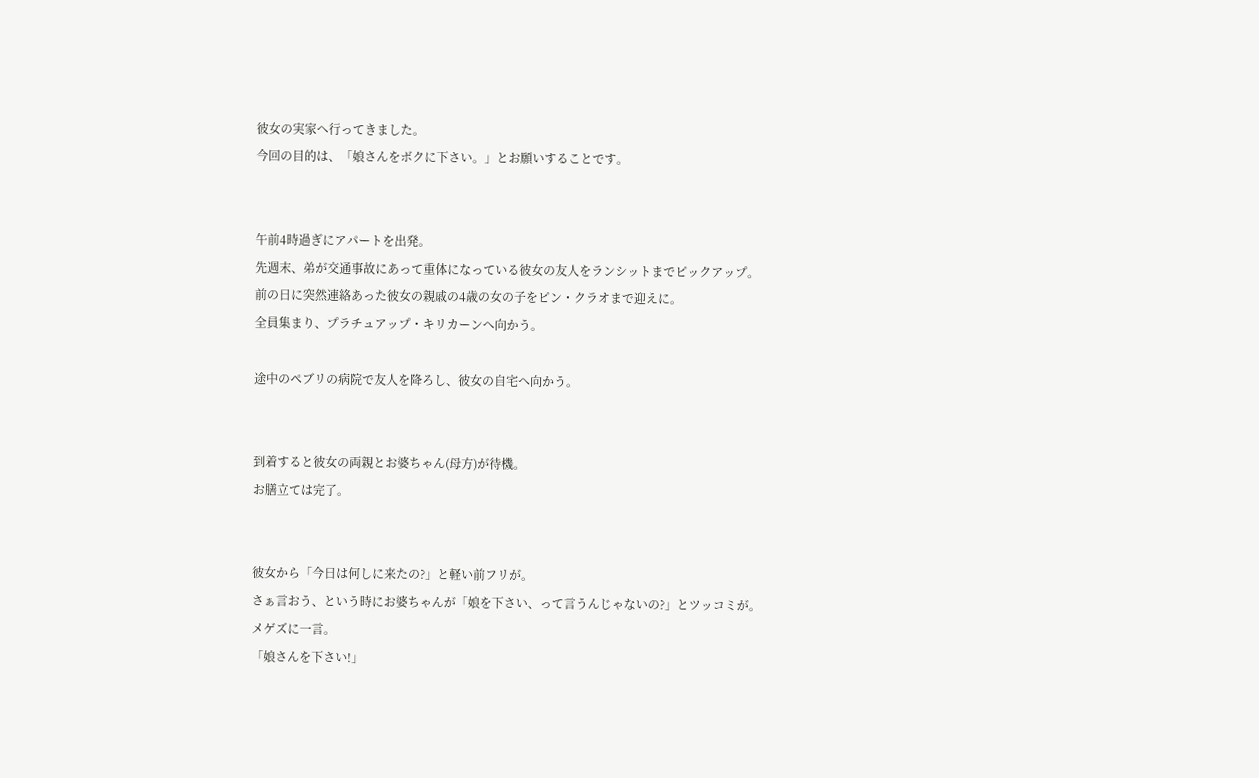彼女の実家へ行ってきました。
今回の目的は、「娘さんをボクに下さい。」とお願いすることです。


午前4時過ぎにアパートを出発。
先週末、弟が交通事故にあって重体になっている彼女の友人をランシットまでピックアップ。
前の日に突然連絡あった彼女の親戚の4歳の女の子をピン・クラオまで迎えに。
全員集まり、プラチュアップ・キリカーンへ向かう。

途中のペブリの病院で友人を降ろし、彼女の自宅へ向かう。


到着すると彼女の両親とお婆ちゃん(母方)が待機。
お膳立ては完了。


彼女から「今日は何しに来たの?」と軽い前フリが。
さぁ言おう、という時にお婆ちゃんが「娘を下さい、って言うんじゃないの?」とツッコミが。
メゲズに一言。
「娘さんを下さい!」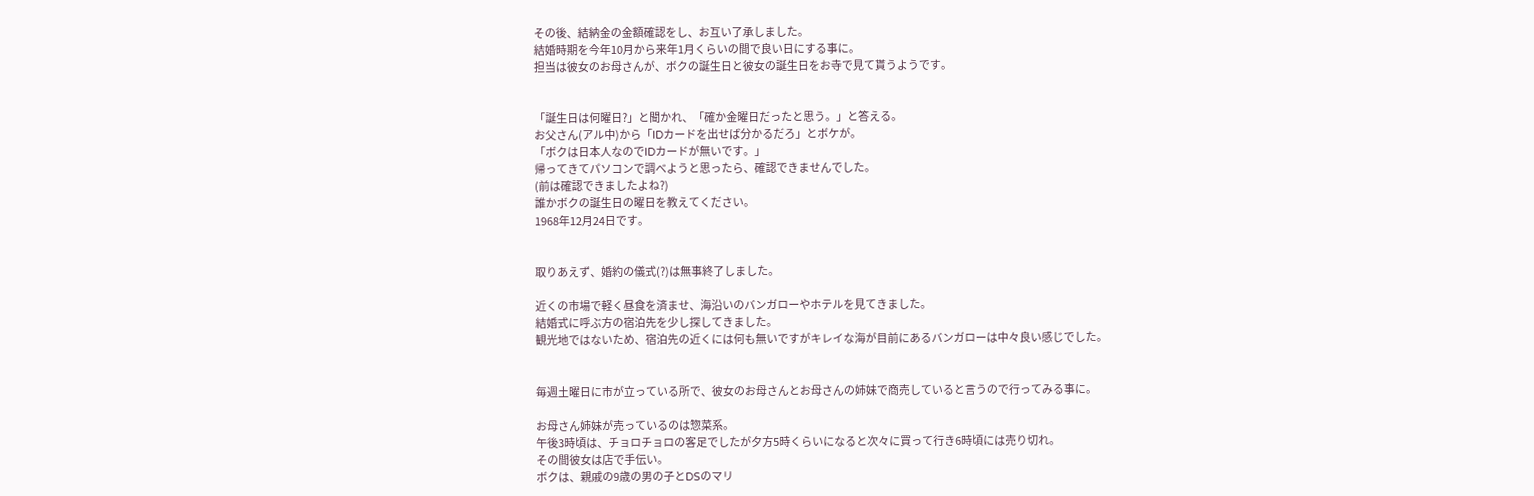その後、結納金の金額確認をし、お互い了承しました。
結婚時期を今年10月から来年1月くらいの間で良い日にする事に。
担当は彼女のお母さんが、ボクの誕生日と彼女の誕生日をお寺で見て貰うようです。


「誕生日は何曜日?」と聞かれ、「確か金曜日だったと思う。」と答える。
お父さん(アル中)から「IDカードを出せば分かるだろ」とボケが。
「ボクは日本人なのでIDカードが無いです。」
帰ってきてパソコンで調べようと思ったら、確認できませんでした。
(前は確認できましたよね?)
誰かボクの誕生日の曜日を教えてください。
1968年12月24日です。


取りあえず、婚約の儀式(?)は無事終了しました。

近くの市場で軽く昼食を済ませ、海沿いのバンガローやホテルを見てきました。
結婚式に呼ぶ方の宿泊先を少し探してきました。
観光地ではないため、宿泊先の近くには何も無いですがキレイな海が目前にあるバンガローは中々良い感じでした。


毎週土曜日に市が立っている所で、彼女のお母さんとお母さんの姉妹で商売していると言うので行ってみる事に。

お母さん姉妹が売っているのは惣菜系。
午後3時頃は、チョロチョロの客足でしたが夕方5時くらいになると次々に買って行き6時頃には売り切れ。
その間彼女は店で手伝い。
ボクは、親戚の9歳の男の子とDSのマリ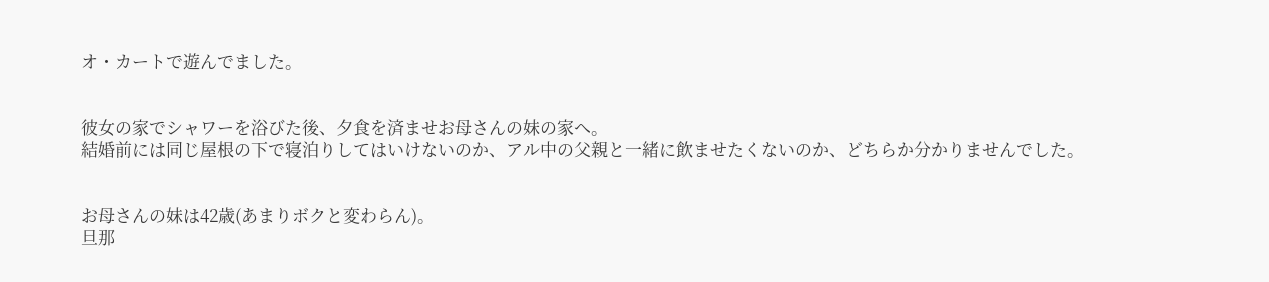オ・カートで遊んでました。


彼女の家でシャワーを浴びた後、夕食を済ませお母さんの妹の家へ。
結婚前には同じ屋根の下で寝泊りしてはいけないのか、アル中の父親と一緒に飲ませたくないのか、どちらか分かりませんでした。


お母さんの妹は42歳(あまりボクと変わらん)。
旦那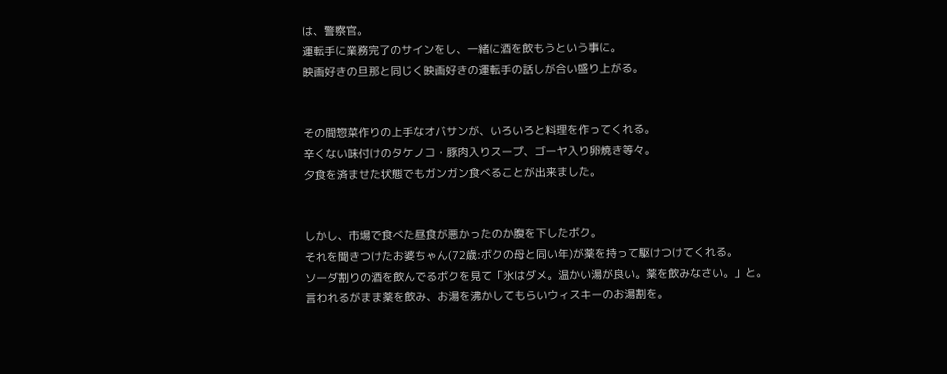は、警察官。
運転手に業務完了のサインをし、一緒に酒を飲もうという事に。
映画好きの旦那と同じく映画好きの運転手の話しが合い盛り上がる。


その間惣菜作りの上手なオバサンが、いろいろと料理を作ってくれる。
辛くない味付けのタケノコ・豚肉入りスープ、ゴーヤ入り卵焼き等々。
夕食を済ませた状態でもガンガン食べることが出来ました。


しかし、市場で食べた昼食が悪かったのか腹を下したボク。
それを聞きつけたお婆ちゃん(72歳:ボクの母と同い年)が薬を持って駆けつけてくれる。
ソーダ割りの酒を飲んでるボクを見て「氷はダメ。温かい湯が良い。薬を飲みなさい。」と。
言われるがまま薬を飲み、お湯を沸かしてもらいウィスキーのお湯割を。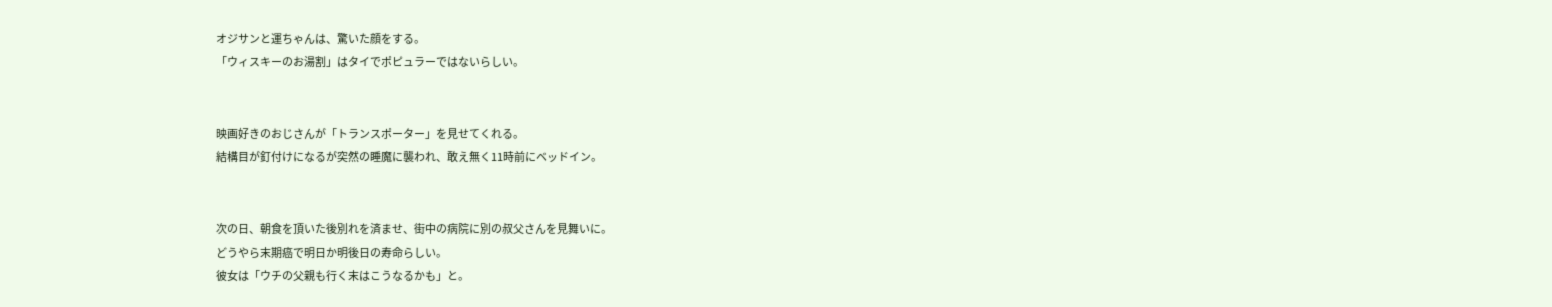オジサンと運ちゃんは、驚いた顔をする。
「ウィスキーのお湯割」はタイでポピュラーではないらしい。


映画好きのおじさんが「トランスポーター」を見せてくれる。
結構目が釘付けになるが突然の睡魔に襲われ、敢え無く11時前にベッドイン。


次の日、朝食を頂いた後別れを済ませ、街中の病院に別の叔父さんを見舞いに。
どうやら末期癌で明日か明後日の寿命らしい。
彼女は「ウチの父親も行く末はこうなるかも」と。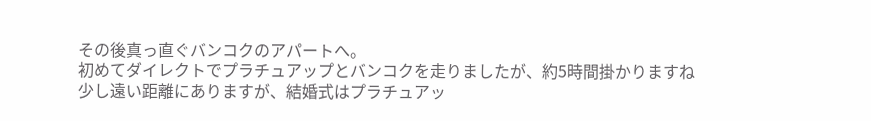その後真っ直ぐバンコクのアパートへ。
初めてダイレクトでプラチュアップとバンコクを走りましたが、約5時間掛かりますね
少し遠い距離にありますが、結婚式はプラチュアッ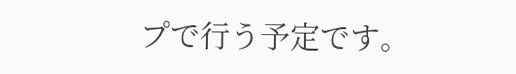プで行う予定です。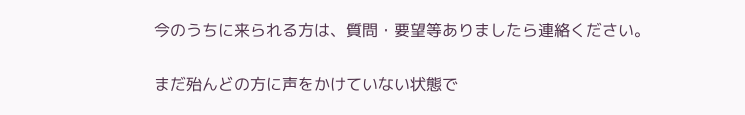今のうちに来られる方は、質問・要望等ありましたら連絡ください。


まだ殆んどの方に声をかけていない状態で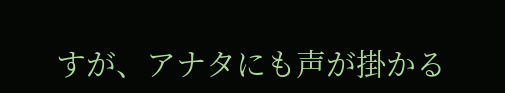すが、アナタにも声が掛かる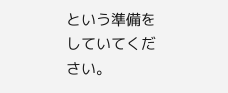という準備をしていてください。